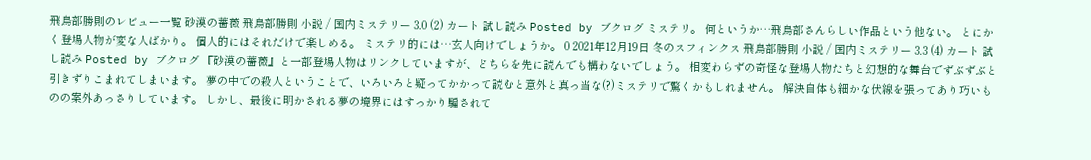飛鳥部勝則のレビュー一覧 砂漠の薔薇 飛鳥部勝則 小説 / 国内ミステリー 3.0 (2) カート 試し読み Posted by ブクログ ミステリ。 何というか…飛鳥部さんらしい作品という他ない。 とにかく登場人物が変な人ばかり。 個人的にはそれだけで楽しめる。 ミステリ的には…玄人向けでしょうか。 0 2021年12月19日 冬のスフィンクス 飛鳥部勝則 小説 / 国内ミステリー 3.3 (4) カート 試し読み Posted by ブクログ 『砂漠の薔薇』と一部登場人物はリンクしていますが、どちらを先に読んでも構わないでしょう。 相変わらずの奇怪な登場人物たちと幻想的な舞台でずぶずぶと引きずりこまれてしまいます。 夢の中での殺人ということで、いろいろと疑ってかかって読むと意外と真っ当な(?)ミステリで驚くかもしれません。 解決自体も細かな伏線を張ってあり巧いものの案外あっさりしています。 しかし、最後に明かされる夢の境界にはすっかり騙されて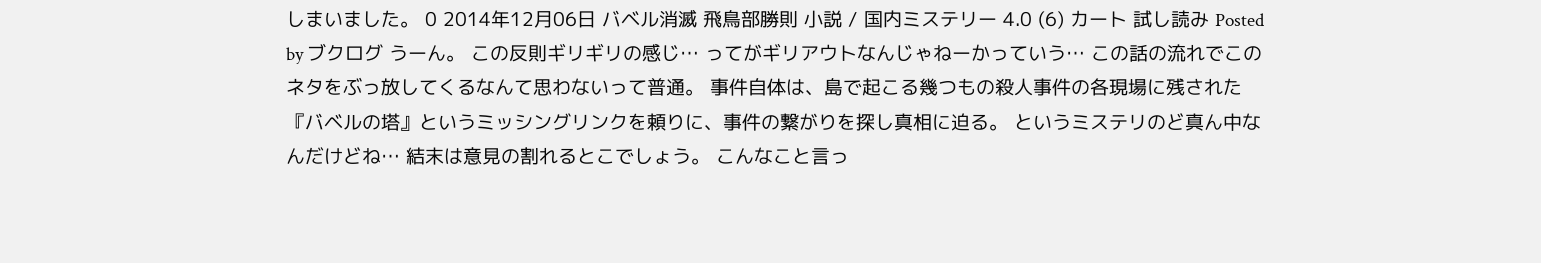しまいました。 0 2014年12月06日 バベル消滅 飛鳥部勝則 小説 / 国内ミステリー 4.0 (6) カート 試し読み Posted by ブクログ うーん。 この反則ギリギリの感じ… ってがギリアウトなんじゃねーかっていう… この話の流れでこのネタをぶっ放してくるなんて思わないって普通。 事件自体は、島で起こる幾つもの殺人事件の各現場に残された『バベルの塔』というミッシングリンクを頼りに、事件の繋がりを探し真相に迫る。 というミステリのど真ん中なんだけどね… 結末は意見の割れるとこでしょう。 こんなこと言っ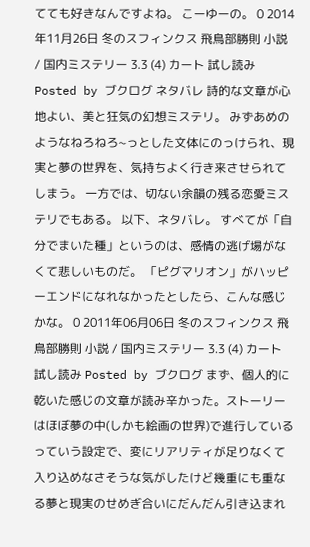てても好きなんですよね。 こーゆーの。 0 2014年11月26日 冬のスフィンクス 飛鳥部勝則 小説 / 国内ミステリー 3.3 (4) カート 試し読み Posted by ブクログ ネタバレ 詩的な文章が心地よい、美と狂気の幻想ミステリ。 みずあめのようなねろねろ~っとした文体にのっけられ、現実と夢の世界を、気持ちよく行き来させられてしまう。 一方では、切ない余韻の残る恋愛ミステリでもある。 以下、ネタバレ。 すべてが「自分でまいた種」というのは、感情の逃げ場がなくて悲しいものだ。 「ピグマリオン」がハッピーエンドになれなかったとしたら、こんな感じかな。 0 2011年06月06日 冬のスフィンクス 飛鳥部勝則 小説 / 国内ミステリー 3.3 (4) カート 試し読み Posted by ブクログ まず、個人的に乾いた感じの文章が読み辛かった。ストーリーはほぼ夢の中(しかも絵画の世界)で進行しているっていう設定で、変にリアリティが足りなくて入り込めなさそうな気がしたけど幾重にも重なる夢と現実のせめぎ合いにだんだん引き込まれ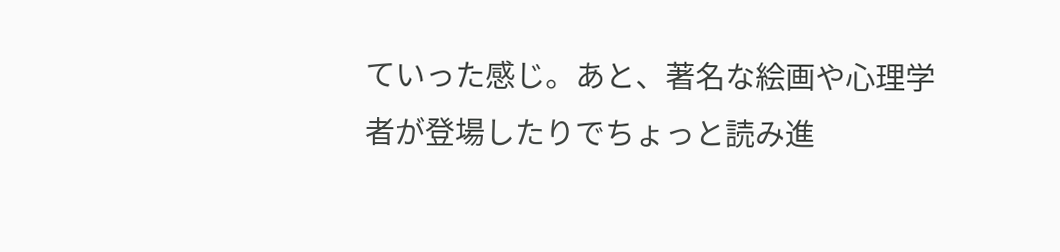ていった感じ。あと、著名な絵画や心理学者が登場したりでちょっと読み進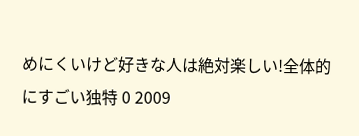めにくいけど好きな人は絶対楽しい!全体的にすごい独特 0 2009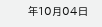年10月04日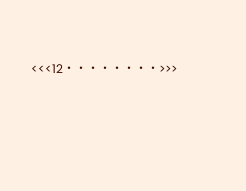<<<12・・・・・・・・>>>